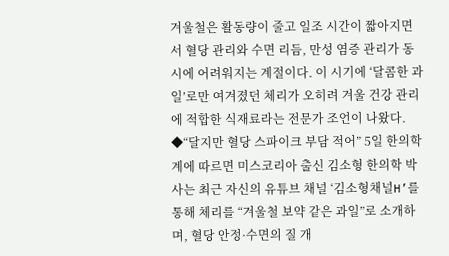겨울철은 활동량이 줄고 일조 시간이 짧아지면서 혈당 관리와 수면 리듬, 만성 염증 관리가 동시에 어려워지는 계절이다. 이 시기에 ‘달콤한 과일’로만 여겨졌던 체리가 오히려 겨울 건강 관리에 적합한 식재료라는 전문가 조언이 나왔다. ◆“달지만 혈당 스파이크 부담 적어” 5일 한의학계에 따르면 미스코리아 출신 김소형 한의학 박사는 최근 자신의 유튜브 채널 ‘김소형채널H’를 통해 체리를 “겨울철 보약 같은 과일”로 소개하며, 혈당 안정·수면의 질 개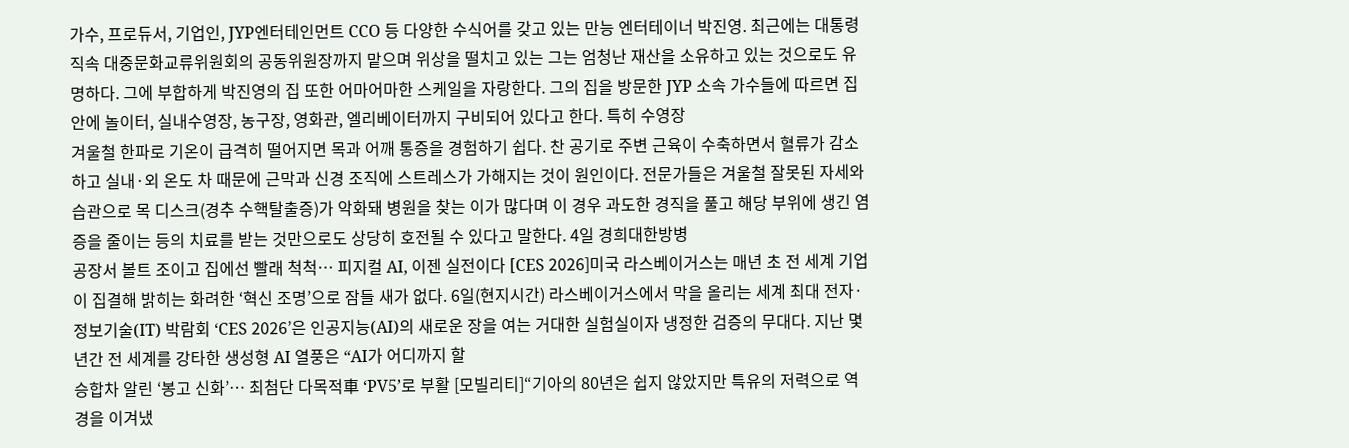가수, 프로듀서, 기업인, JYP엔터테인먼트 CCO 등 다양한 수식어를 갖고 있는 만능 엔터테이너 박진영. 최근에는 대통령 직속 대중문화교류위원회의 공동위원장까지 맡으며 위상을 떨치고 있는 그는 엄청난 재산을 소유하고 있는 것으로도 유명하다. 그에 부합하게 박진영의 집 또한 어마어마한 스케일을 자랑한다. 그의 집을 방문한 JYP 소속 가수들에 따르면 집안에 놀이터, 실내수영장, 농구장, 영화관, 엘리베이터까지 구비되어 있다고 한다. 특히 수영장
겨울철 한파로 기온이 급격히 떨어지면 목과 어깨 통증을 경험하기 쉽다. 찬 공기로 주변 근육이 수축하면서 혈류가 감소하고 실내·외 온도 차 때문에 근막과 신경 조직에 스트레스가 가해지는 것이 원인이다. 전문가들은 겨울철 잘못된 자세와 습관으로 목 디스크(경추 수핵탈출증)가 악화돼 병원을 찾는 이가 많다며 이 경우 과도한 경직을 풀고 해당 부위에 생긴 염증을 줄이는 등의 치료를 받는 것만으로도 상당히 호전될 수 있다고 말한다. 4일 경희대한방병
공장서 볼트 조이고 집에선 빨래 척척… 피지컬 AI, 이젠 실전이다 [CES 2026]미국 라스베이거스는 매년 초 전 세계 기업이 집결해 밝히는 화려한 ‘혁신 조명’으로 잠들 새가 없다. 6일(현지시간) 라스베이거스에서 막을 올리는 세계 최대 전자·정보기술(IT) 박람회 ‘CES 2026’은 인공지능(AI)의 새로운 장을 여는 거대한 실험실이자 냉정한 검증의 무대다. 지난 몇 년간 전 세계를 강타한 생성형 AI 열풍은 “AI가 어디까지 할
승합차 알린 ‘봉고 신화’… 최첨단 다목적車 ‘PV5’로 부활 [모빌리티]“기아의 80년은 쉽지 않았지만 특유의 저력으로 역경을 이겨냈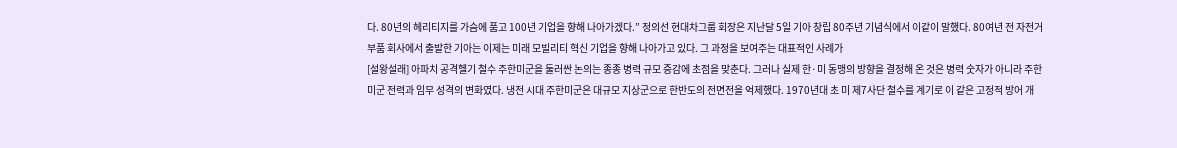다. 80년의 헤리티지를 가슴에 품고 100년 기업을 향해 나아가겠다.” 정의선 현대차그룹 회장은 지난달 5일 기아 창립 80주년 기념식에서 이같이 말했다. 80여년 전 자전거 부품 회사에서 출발한 기아는 이제는 미래 모빌리티 혁신 기업을 향해 나아가고 있다. 그 과정을 보여주는 대표적인 사례가
[설왕설래] 아파치 공격헬기 철수 주한미군을 둘러싼 논의는 종종 병력 규모 증감에 초점을 맞춘다. 그러나 실제 한·미 동맹의 방향을 결정해 온 것은 병력 숫자가 아니라 주한미군 전력과 임무 성격의 변화였다. 냉전 시대 주한미군은 대규모 지상군으로 한반도의 전면전을 억제했다. 1970년대 초 미 제7사단 철수를 계기로 이 같은 고정적 방어 개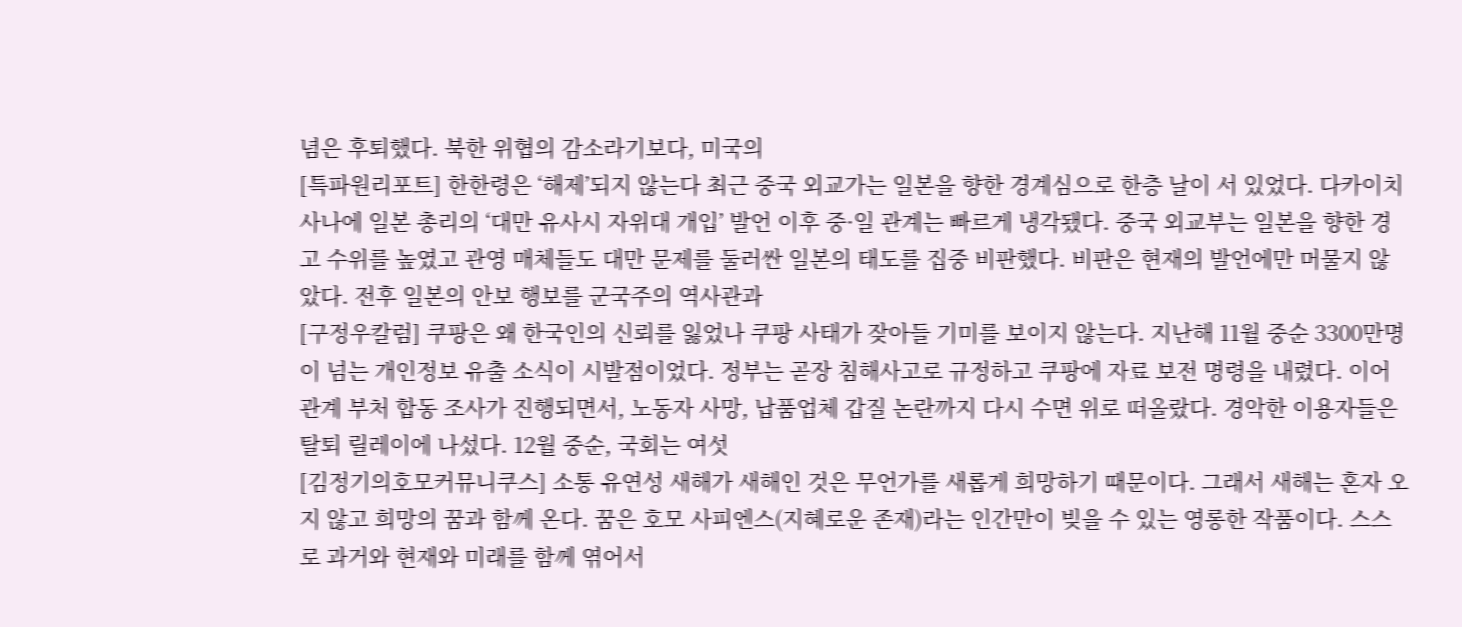념은 후퇴했다. 북한 위협의 감소라기보다, 미국의
[특파원리포트] 한한령은 ‘해제’되지 않는다 최근 중국 외교가는 일본을 향한 경계심으로 한층 날이 서 있었다. 다카이치 사나에 일본 총리의 ‘대만 유사시 자위대 개입’ 발언 이후 중·일 관계는 빠르게 냉각됐다. 중국 외교부는 일본을 향한 경고 수위를 높였고 관영 매체들도 대만 문제를 둘러싼 일본의 태도를 집중 비판했다. 비판은 현재의 발언에만 머물지 않았다. 전후 일본의 안보 행보를 군국주의 역사관과
[구정우칼럼] 쿠팡은 왜 한국인의 신뢰를 잃었나 쿠팡 사태가 잦아들 기미를 보이지 않는다. 지난해 11월 중순 3300만명이 넘는 개인정보 유출 소식이 시발점이었다. 정부는 곧장 침해사고로 규정하고 쿠팡에 자료 보전 명령을 내렸다. 이어 관계 부처 합동 조사가 진행되면서, 노동자 사망, 납품업체 갑질 논란까지 다시 수면 위로 떠올랐다. 경악한 이용자들은 탈퇴 릴레이에 나섰다. 12월 중순, 국회는 여섯
[김정기의호모커뮤니쿠스] 소통 유연성 새해가 새해인 것은 무언가를 새롭게 희망하기 때문이다. 그래서 새해는 혼자 오지 않고 희망의 꿈과 함께 온다. 꿈은 호모 사피엔스(지혜로운 존재)라는 인간만이 빚을 수 있는 영롱한 작품이다. 스스로 과거와 현재와 미래를 함께 엮어서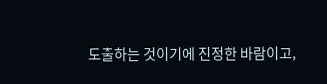도출하는 것이기에 진정한 바람이고,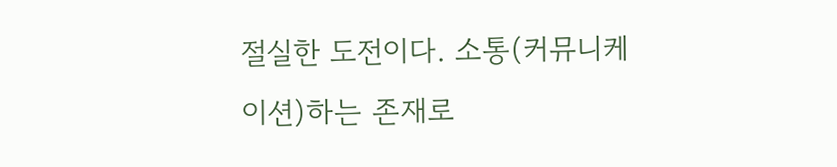절실한 도전이다. 소통(커뮤니케이션)하는 존재로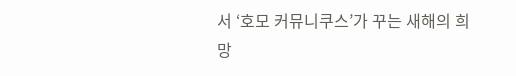서 ‘호모 커뮤니쿠스’가 꾸는 새해의 희망